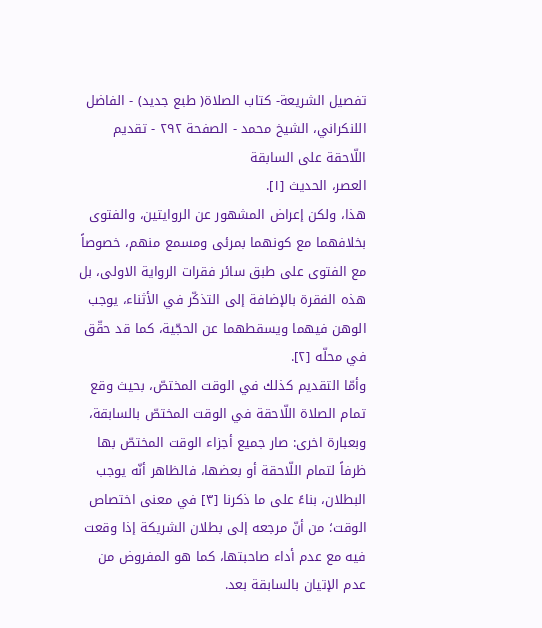تفصيل الشريعة- كتاب الصلاة( طبع جديد) - الفاضل اللنكراني، الشيخ محمد - الصفحة ٢٩٢ - تقديم اللّاحقة على السابقة
العصر، الحديث [١].
هذا، ولكن إعراض المشهور عن الروايتين، والفتوى بخلافهما مع كونهما بمرئى ومسمع منهم، خصوصاً مع الفتوى على طبق سائر فقرات الرواية الاولى، بل هذه الفقرة بالإضافة إلى التذكّر في الأثناء، يوجب الوهن فيهما ويسقطهما عن الحجّية، كما قد حقّق في محلّه [٢].
وأمّا التقديم كذلك في الوقت المختصّ، بحيث وقع تمام الصلاة اللّاحقة في الوقت المختصّ بالسابقة، وبعبارة اخرى: صار جميع أجزاء الوقت المختصّ بها ظرفاً لتمام اللّاحقة أو بعضها، فالظاهر أنّه يوجب البطلان، بناءً على ما ذكرنا [٣] في معنى اختصاص الوقت؛ من أنّ مرجعه إلى بطلان الشريكة إذا وقعت فيه مع عدم أداء صاحبتها، كما هو المفروض من عدم الإتيان بالسابقة بعد.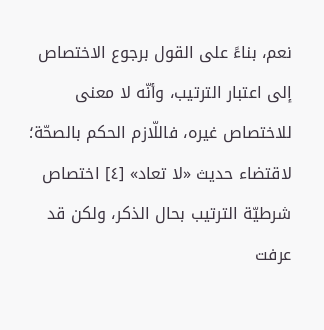نعم، بناءً على القول برجوع الاختصاص إلى اعتبار الترتيب، وأنّه لا معنى للاختصاص غيره، فاللّازم الحكم بالصحّة؛ لاقتضاء حديث «لا تعاد» [٤] اختصاص شرطيّة الترتيب بحال الذكر، ولكن قد عرفت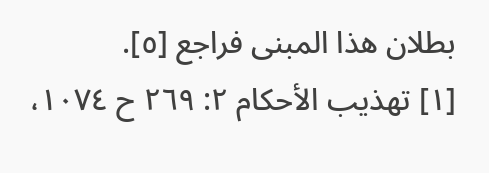بطلان هذا المبنى فراجع [٥].
[١] تهذيب الأحكام ٢: ٢٦٩ ح ١٠٧٤،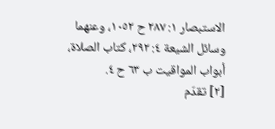الاستبصار ١: ٢٨٧ ح ١٠٥٢، وعنهما وسائل الشيعة ٤: ٢٩٢، كتاب الصلاة، أبواب المواقيت ب ٦٣ ح ٤.
[٢] تقدّم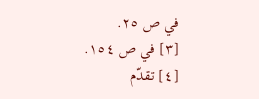في ص ٢٥.
[٣] في ص ١٥٤.
[٤] تقدّم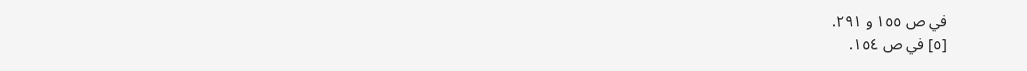في ص ١٥٥ و ٢٩١.
[٥] في ص ١٥٤.